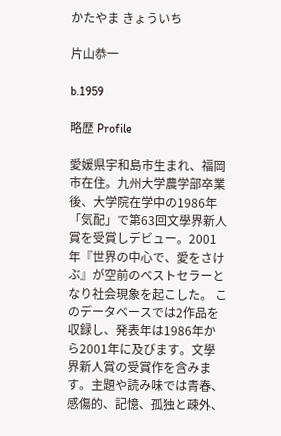かたやま きょういち

片山恭一

b.1959

略歴 Profile

愛媛県宇和島市生まれ、福岡市在住。九州大学農学部卒業後、大学院在学中の1986年「気配」で第63回文學界新人賞を受賞しデビュー。2001年『世界の中心で、愛をさけぶ』が空前のベストセラーとなり社会現象を起こした。 このデータベースでは2作品を収録し、発表年は1986年から2001年に及びます。文學界新人賞の受賞作を含みます。主題や読み味では青春、感傷的、記憶、孤独と疎外、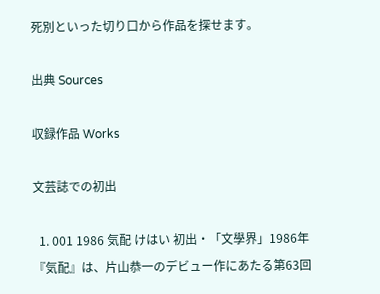死別といった切り口から作品を探せます。

出典 Sources

収録作品 Works

文芸誌での初出

  1. 001 1986 気配 けはい 初出・「文學界」1986年 『気配』は、片山恭一のデビュー作にあたる第63回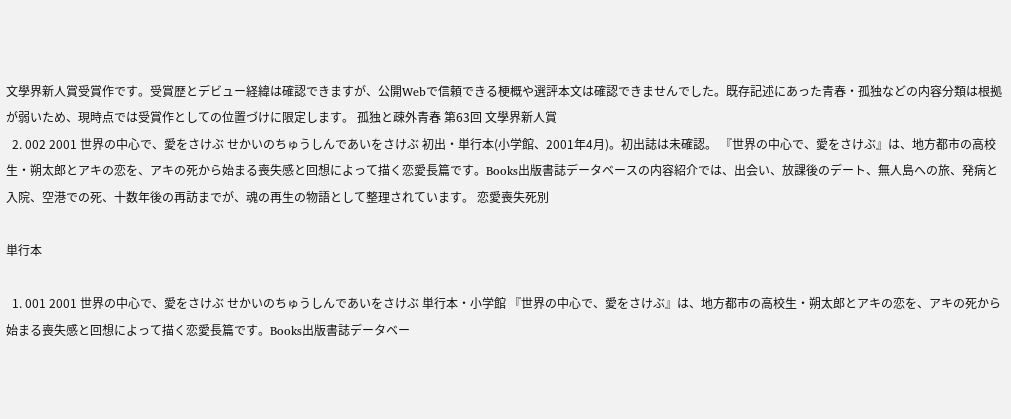文學界新人賞受賞作です。受賞歴とデビュー経緯は確認できますが、公開Webで信頼できる梗概や選評本文は確認できませんでした。既存記述にあった青春・孤独などの内容分類は根拠が弱いため、現時点では受賞作としての位置づけに限定します。 孤独と疎外青春 第63回 文學界新人賞
  2. 002 2001 世界の中心で、愛をさけぶ せかいのちゅうしんであいをさけぶ 初出・単行本(小学館、2001年4月)。初出誌は未確認。 『世界の中心で、愛をさけぶ』は、地方都市の高校生・朔太郎とアキの恋を、アキの死から始まる喪失感と回想によって描く恋愛長篇です。Books出版書誌データベースの内容紹介では、出会い、放課後のデート、無人島への旅、発病と入院、空港での死、十数年後の再訪までが、魂の再生の物語として整理されています。 恋愛喪失死別

単行本

  1. 001 2001 世界の中心で、愛をさけぶ せかいのちゅうしんであいをさけぶ 単行本・小学館 『世界の中心で、愛をさけぶ』は、地方都市の高校生・朔太郎とアキの恋を、アキの死から始まる喪失感と回想によって描く恋愛長篇です。Books出版書誌データベー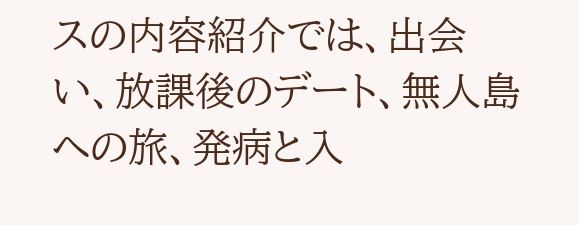スの内容紹介では、出会い、放課後のデート、無人島への旅、発病と入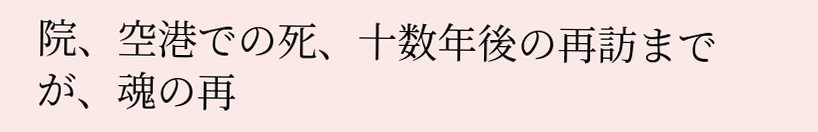院、空港での死、十数年後の再訪までが、魂の再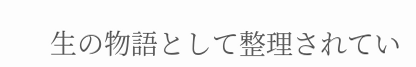生の物語として整理されてい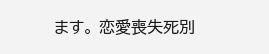ます。 恋愛喪失死別